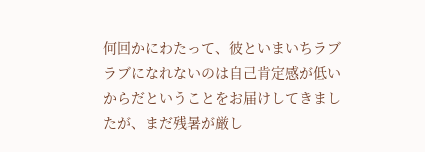何回かにわたって、彼といまいちラブラブになれないのは自己肯定感が低いからだということをお届けしてきましたが、まだ残暑が厳し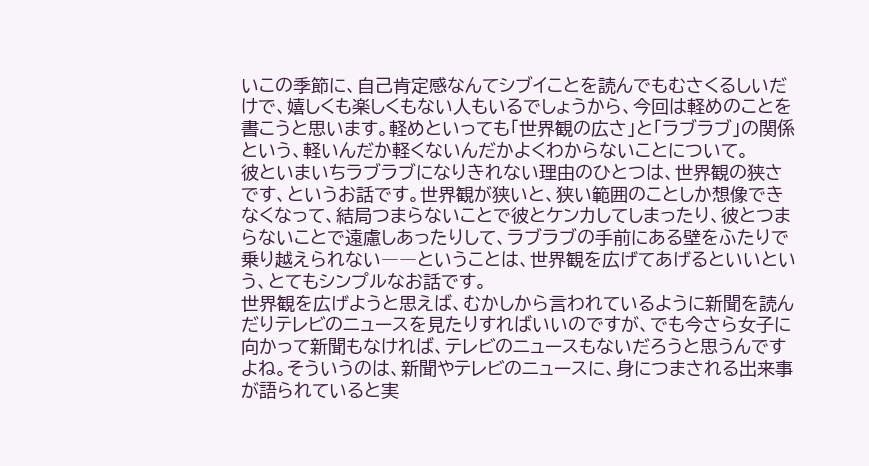いこの季節に、自己肯定感なんてシブイことを読んでもむさくるしいだけで、嬉しくも楽しくもない人もいるでしょうから、今回は軽めのことを書こうと思います。軽めといっても「世界観の広さ」と「ラブラブ」の関係という、軽いんだか軽くないんだかよくわからないことについて。
彼といまいちラブラブになりきれない理由のひとつは、世界観の狭さです、というお話です。世界観が狭いと、狭い範囲のことしか想像できなくなって、結局つまらないことで彼とケンカしてしまったり、彼とつまらないことで遠慮しあったりして、ラブラブの手前にある壁をふたりで乗り越えられない――ということは、世界観を広げてあげるといいという、とてもシンプルなお話です。
世界観を広げようと思えば、むかしから言われているように新聞を読んだりテレビのニュースを見たりすればいいのですが、でも今さら女子に向かって新聞もなければ、テレビのニュースもないだろうと思うんですよね。そういうのは、新聞やテレビのニュースに、身につまされる出来事が語られていると実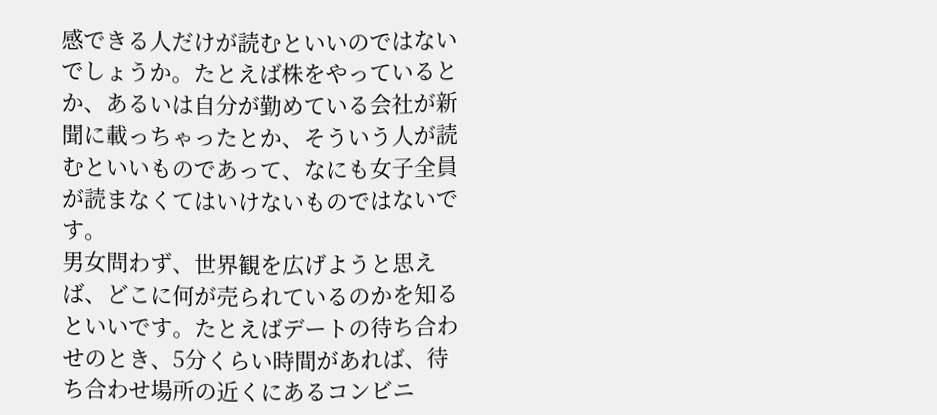感できる人だけが読むといいのではないでしょうか。たとえば株をやっているとか、あるいは自分が勤めている会社が新聞に載っちゃったとか、そういう人が読むといいものであって、なにも女子全員が読まなくてはいけないものではないです。
男女問わず、世界観を広げようと思えば、どこに何が売られているのかを知るといいです。たとえばデートの待ち合わせのとき、5分くらい時間があれば、待ち合わせ場所の近くにあるコンビニ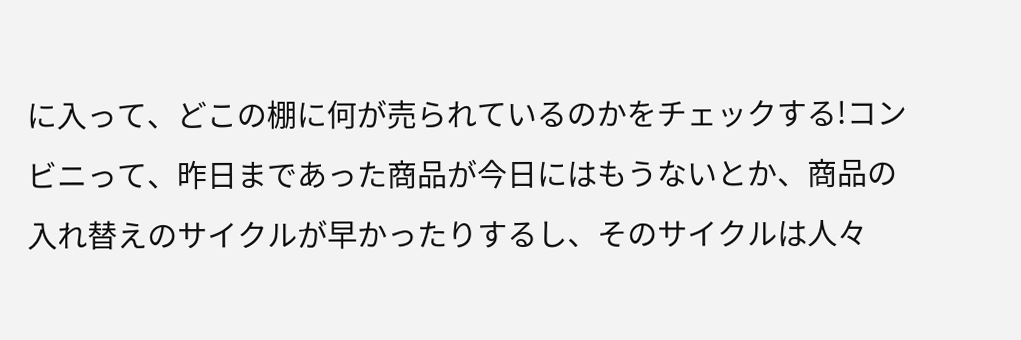に入って、どこの棚に何が売られているのかをチェックする!コンビニって、昨日まであった商品が今日にはもうないとか、商品の入れ替えのサイクルが早かったりするし、そのサイクルは人々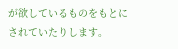が欲しているものをもとにされていたりします。